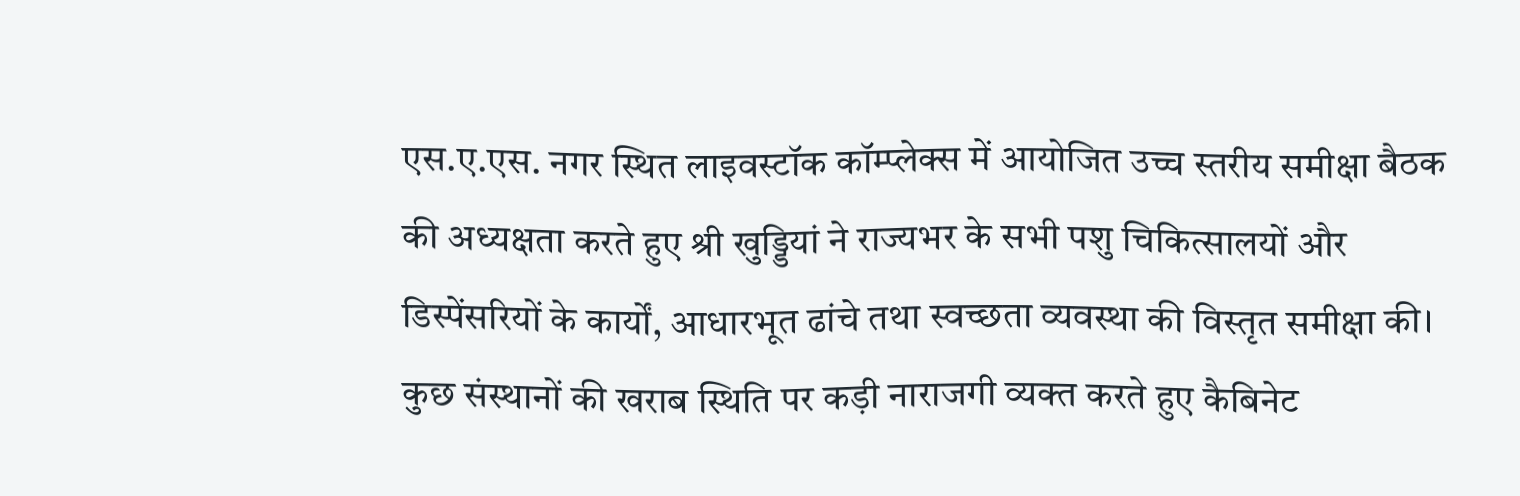एस.ए.एस. नगर स्थित लाइवस्टॉक कॉम्प्लेक्स में आयोजित उच्च स्तरीय समीक्षा बैठक की अध्यक्षता करते हुए श्री खुड्डियां ने राज्यभर के सभी पशु चिकित्सालयों और डिस्पेंसरियों के कार्यों, आधारभूत ढांचे तथा स्वच्छता व्यवस्था की विस्तृत समीक्षा की। कुछ संस्थानों की खराब स्थिति पर कड़ी नाराजगी व्यक्त करते हुए कैबिनेट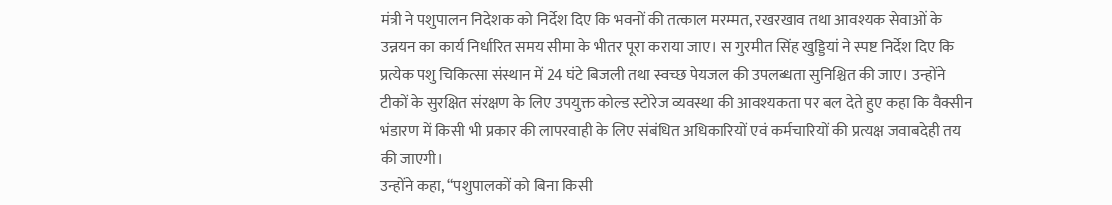मंत्री ने पशुपालन निदेशक को निर्देश दिए कि भवनों की तत्काल मरम्मत, रखरखाव तथा आवश्यक सेवाओं के उन्नयन का कार्य निर्धारित समय सीमा के भीतर पूरा कराया जाए। स गुरमीत सिंह खुड्डियां ने स्पष्ट निर्देश दिए कि प्रत्येक पशु चिकित्सा संस्थान में 24 घंटे बिजली तथा स्वच्छ पेयजल की उपलब्धता सुनिश्चित की जाए। उन्होंने टीकों के सुरक्षित संरक्षण के लिए उपयुक्त कोल्ड स्टोरेज व्यवस्था की आवश्यकता पर बल देते हुए कहा कि वैक्सीन भंडारण में किसी भी प्रकार की लापरवाही के लिए संबंधित अधिकारियों एवं कर्मचारियों की प्रत्यक्ष जवाबदेही तय की जाएगी।
उन्होंने कहा, “पशुपालकों को बिना किसी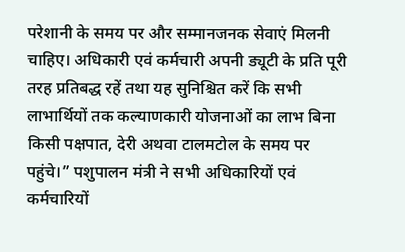परेशानी के समय पर और सम्मानजनक सेवाएं मिलनी चाहिए। अधिकारी एवं कर्मचारी अपनी ड्यूटी के प्रति पूरी तरह प्रतिबद्ध रहें तथा यह सुनिश्चित करें कि सभी लाभार्थियों तक कल्याणकारी योजनाओं का लाभ बिना किसी पक्षपात, देरी अथवा टालमटोल के समय पर पहुंचे।” पशुपालन मंत्री ने सभी अधिकारियों एवं कर्मचारियों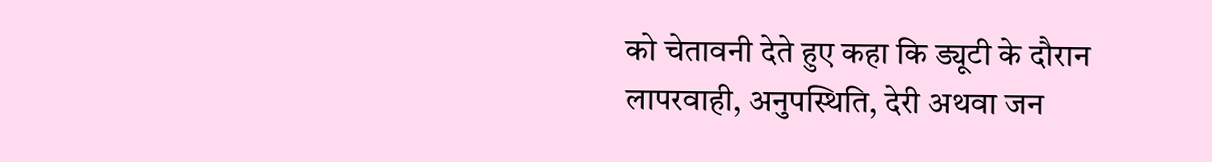को चेतावनी देते हुए कहा कि ड्यूटी के दौरान लापरवाही, अनुपस्थिति, देरी अथवा जन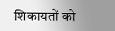शिकायतों को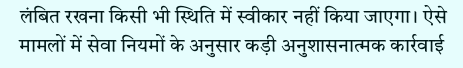लंबित रखना किसी भी स्थिति में स्वीकार नहीं किया जाएगा। ऐसे मामलों में सेवा नियमों के अनुसार कड़ी अनुशासनात्मक कार्रवाई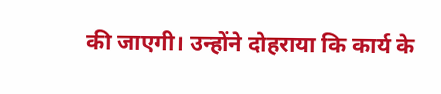की जाएगी। उन्होंने दोहराया कि कार्य के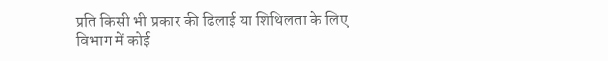प्रति किसी भी प्रकार की ढिलाई या शिथिलता के लिए विभाग में कोई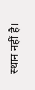स्थान नहीं है।